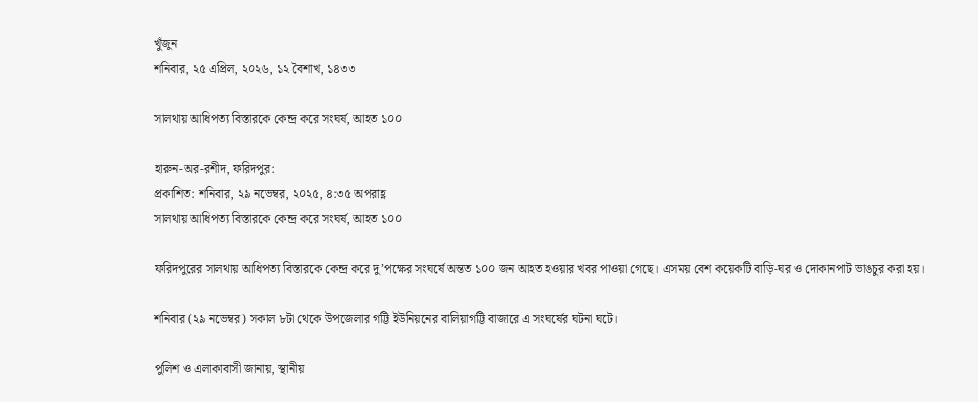খুঁজুন
শনিবার, ২৫ এপ্রিল, ২০২৬, ১২ বৈশাখ, ১৪৩৩

সালথায় আধিপত্য বিস্তারকে কেন্দ্র করে সংঘর্ষ, আহত ১০০

হারুন-অর-রশীদ, ফরিদপুর:
প্রকাশিত: শনিবার, ২৯ নভেম্বর, ২০২৫, ৪:৩৫ অপরাহ্ণ
সালথায় আধিপত্য বিস্তারকে কেন্দ্র করে সংঘর্ষ, আহত ১০০

ফরিদপুরের সালথায় আধিপত্য বিস্তারকে কেন্দ্র করে দু’পক্ষের সংঘর্ষে অন্তত ১০০ জন আহত হওয়ার খবর পাওয়া গেছে। এসময় বেশ কয়েকটি বাড়ি-ঘর ও দোকানপাট ভাঙচুর করা হয়।

শনিবার (২৯ নভেম্বর) সকাল ৮টা থেকে উপজেলার গট্টি ইউনিয়নের বালিয়াগট্টি বাজারে এ সংঘর্ষের ঘটনা ঘটে।

পুলিশ ও এলাকাবাসী জানায়, স্থানীয়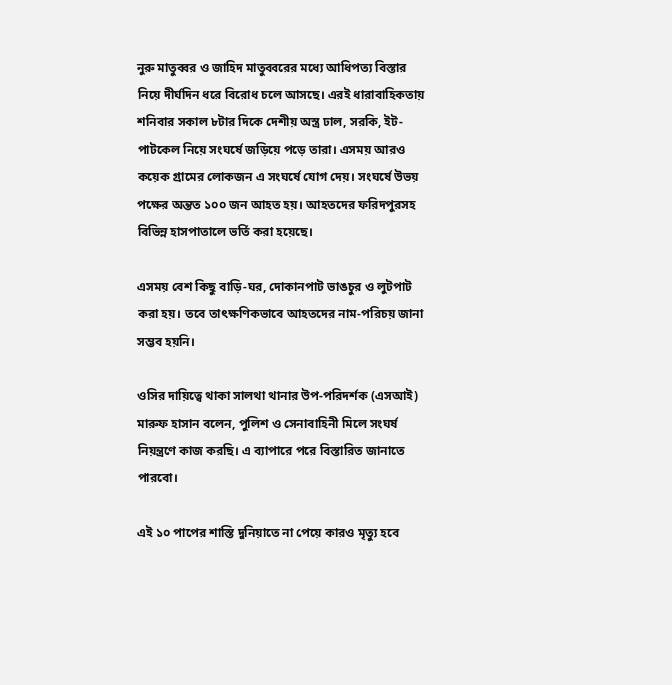নুরু মাতুব্বর ও জাহিদ মাতুব্বরের মধ্যে আধিপত্য বিস্তার নিয়ে দীর্ঘদিন ধরে বিরোধ চলে আসছে। এরই ধারাবাহিকতায় শনিবার সকাল ৮টার দিকে দেশীয় অস্ত্র ঢাল, সরকি, ইট-পাটকেল নিয়ে সংঘর্ষে জড়িয়ে পড়ে তারা। এসময় আরও কয়েক গ্রামের লোকজন এ সংঘর্ষে যোগ দেয়। সংঘর্ষে উভয় পক্ষের অন্তত ১০০ জন আহত হয়। আহতদের ফরিদপুরসহ বিভিন্ন হাসপাতালে ভর্তি করা হয়েছে।

এসময় বেশ কিছু বাড়ি-ঘর, দোকানপাট ভাঙচুর ও লুটপাট করা হয়। তবে তাৎক্ষণিকভাবে আহতদের নাম-পরিচয় জানা সম্ভব হয়নি।

ওসির দায়িত্বে থাকা সালথা থানার উপ-পরিদর্শক (এসআই) মারুফ হাসান বলেন, পুলিশ ও সেনাবাহিনী মিলে সংঘর্ষ নিয়ন্ত্রণে কাজ করছি। এ ব্যাপারে পরে বিস্তারিত জানাতে পারবো।

এই ১০ পাপের শাস্তি দুনিয়াতে না পেয়ে কারও মৃত্যু হবে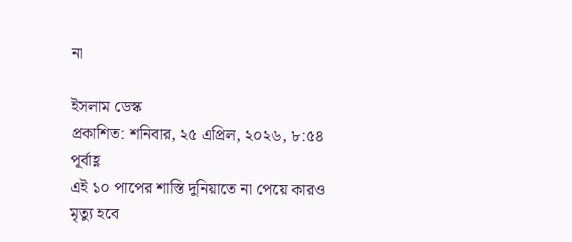না

ইসলাম ডেস্ক
প্রকাশিত: শনিবার, ২৫ এপ্রিল, ২০২৬, ৮:৫৪ পূর্বাহ্ণ
এই ১০ পাপের শাস্তি দুনিয়াতে না পেয়ে কারও মৃত্যু হবে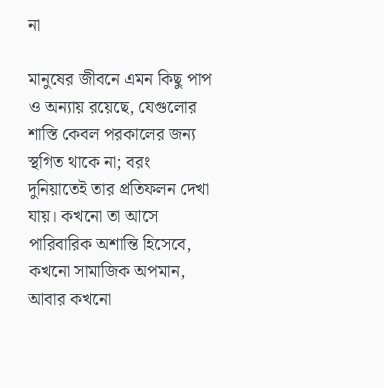না

মানুষের জীবনে এমন কিছু পাপ ও অন্যায় রয়েছে, যেগুলোর শাস্তি কেবল পরকালের জন্য স্থগিত থাকে না; বরং দুনিয়াতেই তার প্রতিফলন দেখা যায়। কখনো তা আসে পারিবারিক অশান্তি হিসেবে, কখনো সামাজিক অপমান, আবার কখনো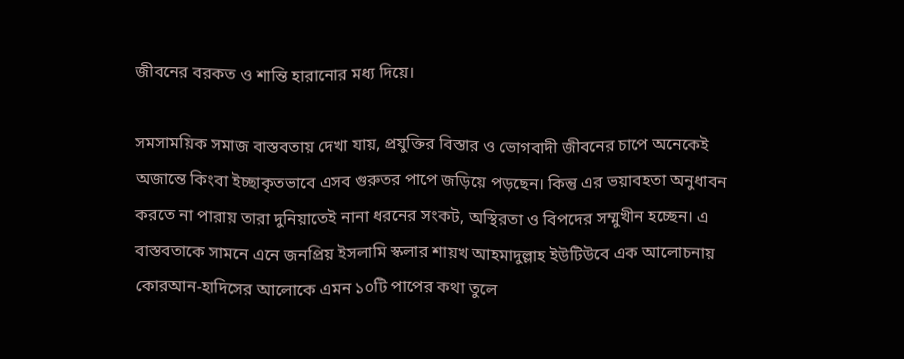জীবনের বরকত ও শান্তি হারানোর মধ্য দিয়ে।

সমসাময়িক সমাজ বাস্তবতায় দেখা যায়, প্রযুক্তির বিস্তার ও ভোগবাদী জীবনের চাপে অনেকেই অজান্তে কিংবা ইচ্ছাকৃতভাবে এসব গুরুতর পাপে জড়িয়ে পড়ছেন। কিন্তু এর ভয়াবহতা অনুধাবন করতে না পারায় তারা দুনিয়াতেই নানা ধরনের সংকট, অস্থিরতা ও বিপদের সম্মুখীন হচ্ছেন। এ বাস্তবতাকে সামনে এনে জনপ্রিয় ইসলামি স্কলার শায়খ আহমাদুল্লাহ ইউটিউবে এক আলোচনায় কোরআন-হাদিসের আলোকে এমন ১০টি পাপের কথা তুলে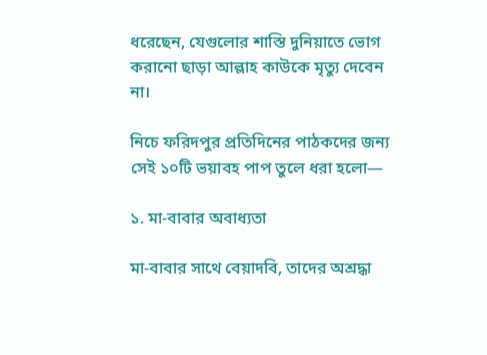ধরেছেন, যেগুলোর শাস্তি দুনিয়াতে ভোগ করানো ছাড়া আল্লাহ কাউকে মৃত্যু দেবেন না।

নিচে ফরিদপুর প্রতিদিনের পাঠকদের জন্য সেই ১০টি ভয়াবহ পাপ তুলে ধরা হলো—

১. মা-বাবার অবাধ্যতা

মা-বাবার সাথে বেয়াদবি, তাদের অশ্রদ্ধা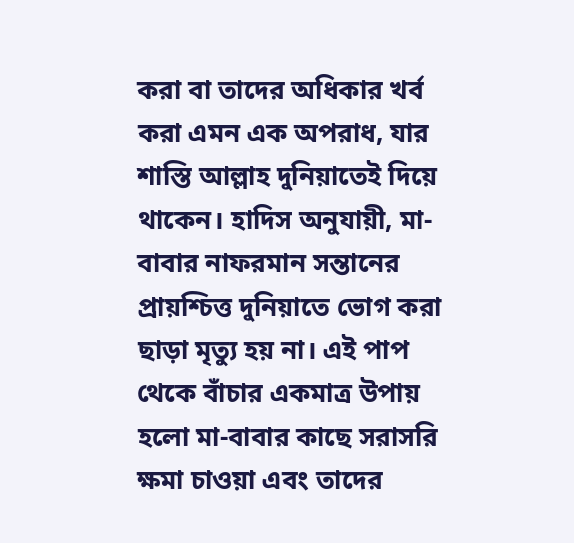করা বা তাদের অধিকার খর্ব করা এমন এক অপরাধ, যার শাস্তি আল্লাহ দুনিয়াতেই দিয়ে থাকেন। হাদিস অনুযায়ী, মা-বাবার নাফরমান সন্তানের প্রায়শ্চিত্ত দুনিয়াতে ভোগ করা ছাড়া মৃত্যু হয় না। এই পাপ থেকে বাঁচার একমাত্র উপায় হলো মা-বাবার কাছে সরাসরি ক্ষমা চাওয়া এবং তাদের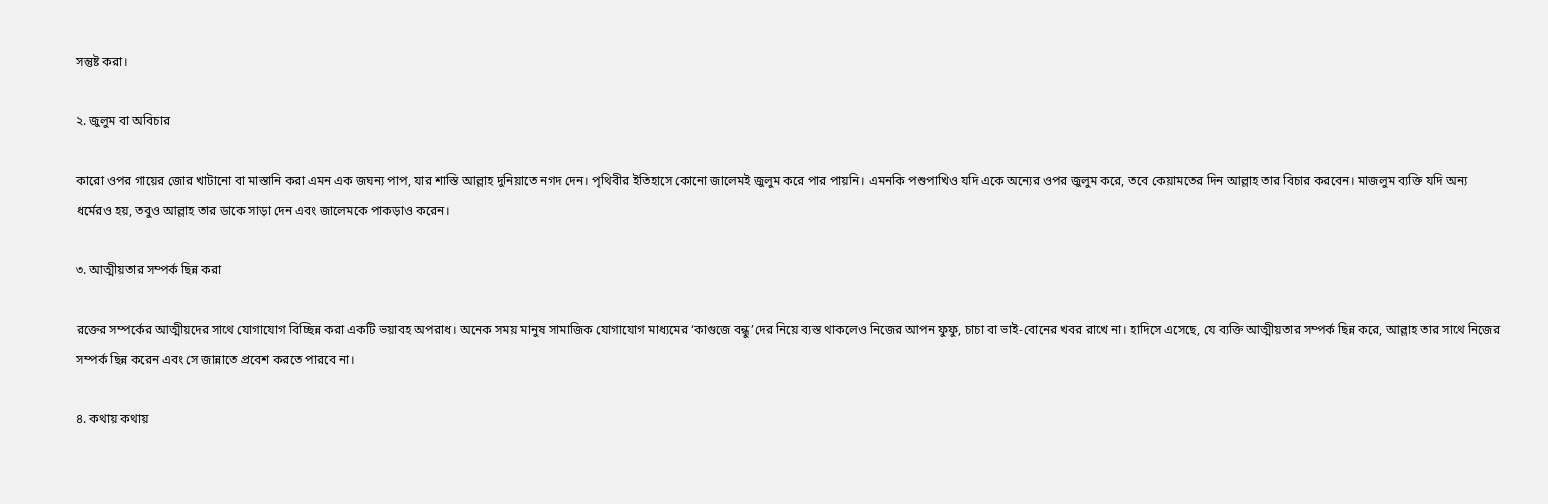সন্তুষ্ট করা।

২. জুলুম বা অবিচার

কারো ওপর গায়ের জোর খাটানো বা মাস্তানি করা এমন এক জঘন্য পাপ, যার শাস্তি আল্লাহ দুনিয়াতে নগদ দেন। পৃথিবীর ইতিহাসে কোনো জালেমই জুলুম করে পার পায়নি। এমনকি পশুপাখিও যদি একে অন্যের ওপর জুলুম করে, তবে কেয়ামতের দিন আল্লাহ তার বিচার করবেন। মাজলুম ব্যক্তি যদি অন্য ধর্মেরও হয়, তবুও আল্লাহ তার ডাকে সাড়া দেন এবং জালেমকে পাকড়াও করেন।

৩. আত্মীয়তার সম্পর্ক ছিন্ন করা

রক্তের সম্পর্কের আত্মীয়দের সাথে যোগাযোগ বিচ্ছিন্ন করা একটি ভয়াবহ অপরাধ। অনেক সময় মানুষ সামাজিক যোগাযোগ মাধ্যমের ‘কাগুজে বন্ধু’দের নিয়ে ব্যস্ত থাকলেও নিজের আপন ফুফু, চাচা বা ভাই-বোনের খবর রাখে না। হাদিসে এসেছে, যে ব্যক্তি আত্মীয়তার সম্পর্ক ছিন্ন করে, আল্লাহ তার সাথে নিজের সম্পর্ক ছিন্ন করেন এবং সে জান্নাতে প্রবেশ করতে পারবে না।

৪. কথায় কথায়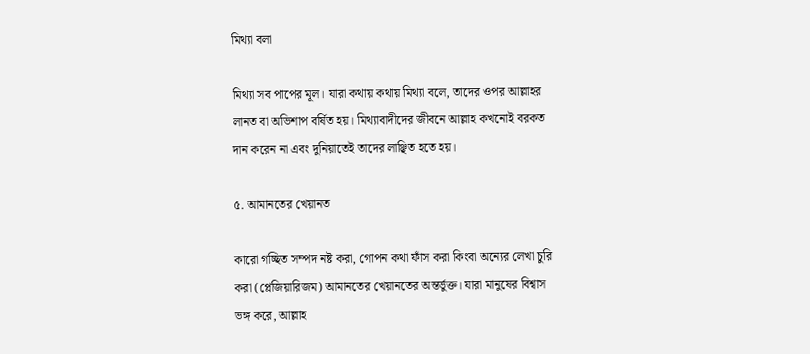মিথ্যা বলা

মিথ্যা সব পাপের মূল। যারা কথায় কথায় মিথ্যা বলে, তাদের ওপর আল্লাহর লানত বা অভিশাপ বর্ষিত হয়। মিথ্যাবাদীদের জীবনে আল্লাহ কখনোই বরকত দান করেন না এবং দুনিয়াতেই তাদের লাঞ্ছিত হতে হয়।

৫. আমানতের খেয়ানত

কারো গচ্ছিত সম্পদ নষ্ট করা, গোপন কথা ফাঁস করা কিংবা অন্যের লেখা চুরি করা (প্লেজিয়ারিজম) আমানতের খেয়ানতের অন্তর্ভুক্ত। যারা মানুষের বিশ্বাস ভঙ্গ করে, আল্লাহ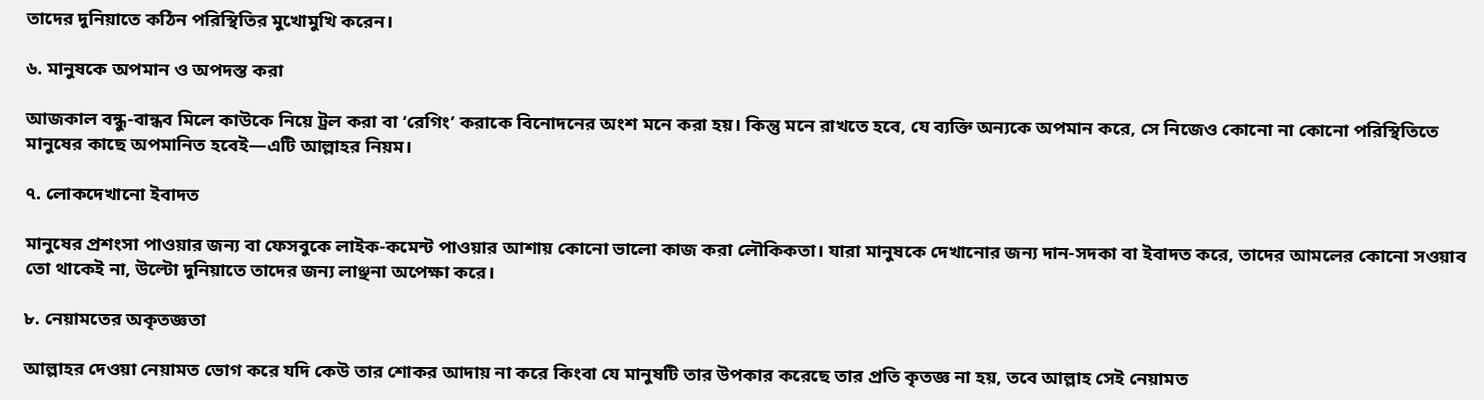তাদের দুনিয়াতে কঠিন পরিস্থিতির মুখোমুখি করেন।

৬. মানুষকে অপমান ও অপদস্ত করা

আজকাল বন্ধু-বান্ধব মিলে কাউকে নিয়ে ট্রল করা বা ‘রেগিং’ করাকে বিনোদনের অংশ মনে করা হয়। কিন্তু মনে রাখতে হবে, যে ব্যক্তি অন্যকে অপমান করে, সে নিজেও কোনো না কোনো পরিস্থিতিতে মানুষের কাছে অপমানিত হবেই—এটি আল্লাহর নিয়ম।

৭. লোকদেখানো ইবাদত

মানুষের প্রশংসা পাওয়ার জন্য বা ফেসবুকে লাইক-কমেন্ট পাওয়ার আশায় কোনো ভালো কাজ করা লৌকিকতা। যারা মানুষকে দেখানোর জন্য দান-সদকা বা ইবাদত করে, তাদের আমলের কোনো সওয়াব তো থাকেই না, উল্টো দুনিয়াতে তাদের জন্য লাঞ্ছনা অপেক্ষা করে।

৮. নেয়ামতের অকৃতজ্ঞতা

আল্লাহর দেওয়া নেয়ামত ভোগ করে যদি কেউ তার শোকর আদায় না করে কিংবা যে মানুষটি তার উপকার করেছে তার প্রতি কৃতজ্ঞ না হয়, তবে আল্লাহ সেই নেয়ামত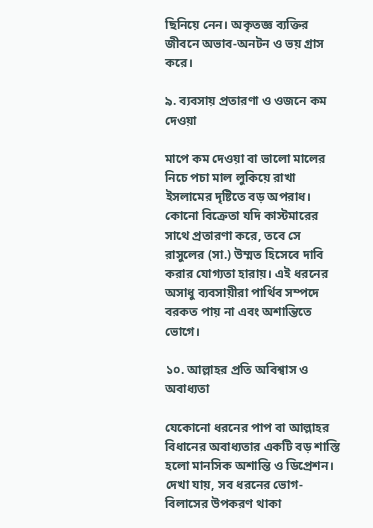ছিনিয়ে নেন। অকৃতজ্ঞ ব্যক্তির জীবনে অভাব-অনটন ও ভয় গ্রাস করে।

৯. ব্যবসায় প্রতারণা ও ওজনে কম দেওয়া

মাপে কম দেওয়া বা ভালো মালের নিচে পচা মাল লুকিয়ে রাখা ইসলামের দৃষ্টিতে বড় অপরাধ। কোনো বিক্রেতা যদি কাস্টমারের সাথে প্রতারণা করে, তবে সে রাসুলের (সা.) উম্মত হিসেবে দাবি করার যোগ্যতা হারায়। এই ধরনের অসাধু ব্যবসায়ীরা পার্থিব সম্পদে বরকত পায় না এবং অশান্তিতে ভোগে।

১০. আল্লাহর প্রতি অবিশ্বাস ও অবাধ্যতা

যেকোনো ধরনের পাপ বা আল্লাহর বিধানের অবাধ্যতার একটি বড় শাস্তি হলো মানসিক অশান্তি ও ডিপ্রেশন। দেখা যায়, সব ধরনের ভোগ-বিলাসের উপকরণ থাকা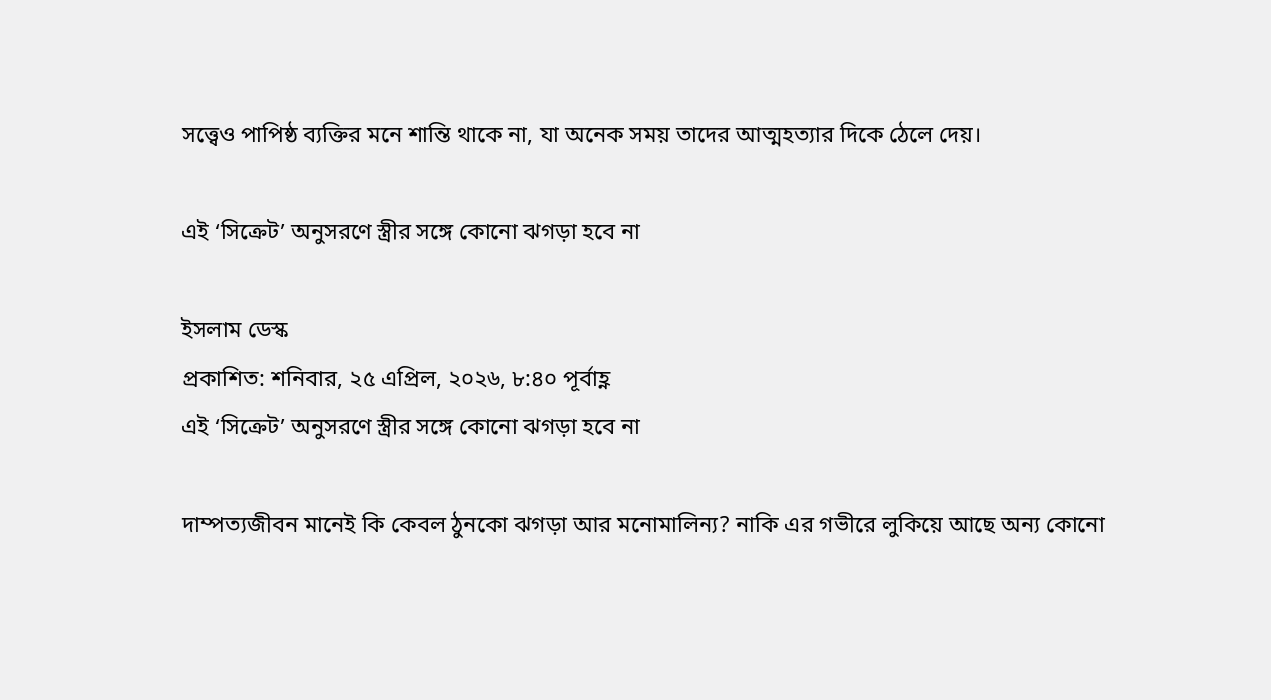সত্ত্বেও পাপিষ্ঠ ব্যক্তির মনে শান্তি থাকে না, যা অনেক সময় তাদের আত্মহত্যার দিকে ঠেলে দেয়।

এই ‘সিক্রেট’ অনুসরণে স্ত্রীর সঙ্গে কোনো ঝগড়া হবে না

ইসলাম ডেস্ক
প্রকাশিত: শনিবার, ২৫ এপ্রিল, ২০২৬, ৮:৪০ পূর্বাহ্ণ
এই ‘সিক্রেট’ অনুসরণে স্ত্রীর সঙ্গে কোনো ঝগড়া হবে না

দাম্পত্যজীবন মানেই কি কেবল ঠুনকো ঝগড়া আর মনোমালিন্য? নাকি এর গভীরে লুকিয়ে আছে অন্য কোনো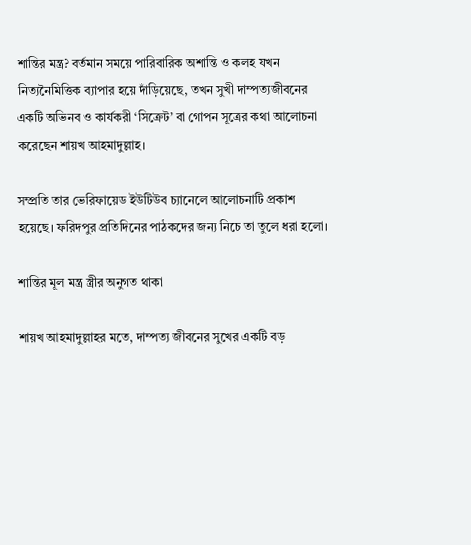শান্তির মন্ত্র? বর্তমান সময়ে পারিবারিক অশান্তি ও কলহ যখন নিত্যনৈমিত্তিক ব্যাপার হয়ে দাঁড়িয়েছে, তখন সুখী দাম্পত্যজীবনের একটি অভিনব ও কার্যকরী ‘সিক্রেট’ বা গোপন সূত্রের কথা আলোচনা করেছেন শায়খ আহমাদুল্লাহ।

সম্প্রতি তার ভেরিফায়েড ইউটিউব চ্যানেলে আলোচনাটি প্রকাশ হয়েছে। ফরিদপুর প্রতিদিনের পাঠকদের জন্য নিচে তা তুলে ধরা হলো।

শান্তির মূল মন্ত্র স্ত্রীর অনুগত থাকা

শায়খ আহমাদুল্লাহর মতে, দাম্পত্য জীবনের সুখের একটি বড়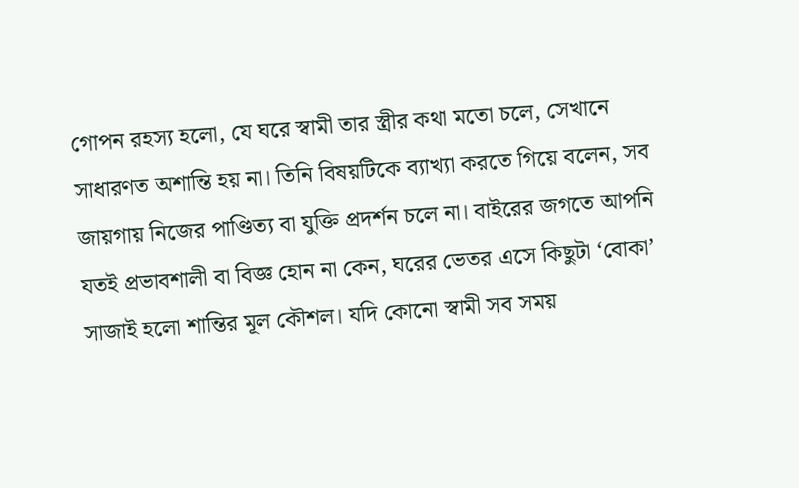গোপন রহস্য হলো, যে ঘরে স্বামী তার স্ত্রীর কথা মতো চলে, সেখানে সাধারণত অশান্তি হয় না। তিনি বিষয়টিকে ব্যাখ্যা করতে গিয়ে বলেন, সব জায়গায় নিজের পাণ্ডিত্য বা যুক্তি প্রদর্শন চলে না। বাইরের জগতে আপনি যতই প্রভাবশালী বা বিজ্ঞ হোন না কেন, ঘরের ভেতর এসে কিছুটা ‘বোকা’ সাজাই হলো শান্তির মূল কৌশল। যদি কোনো স্বামী সব সময়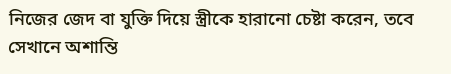নিজের জেদ বা যুক্তি দিয়ে স্ত্রীকে হারানো চেষ্টা করেন, তবে সেখানে অশান্তি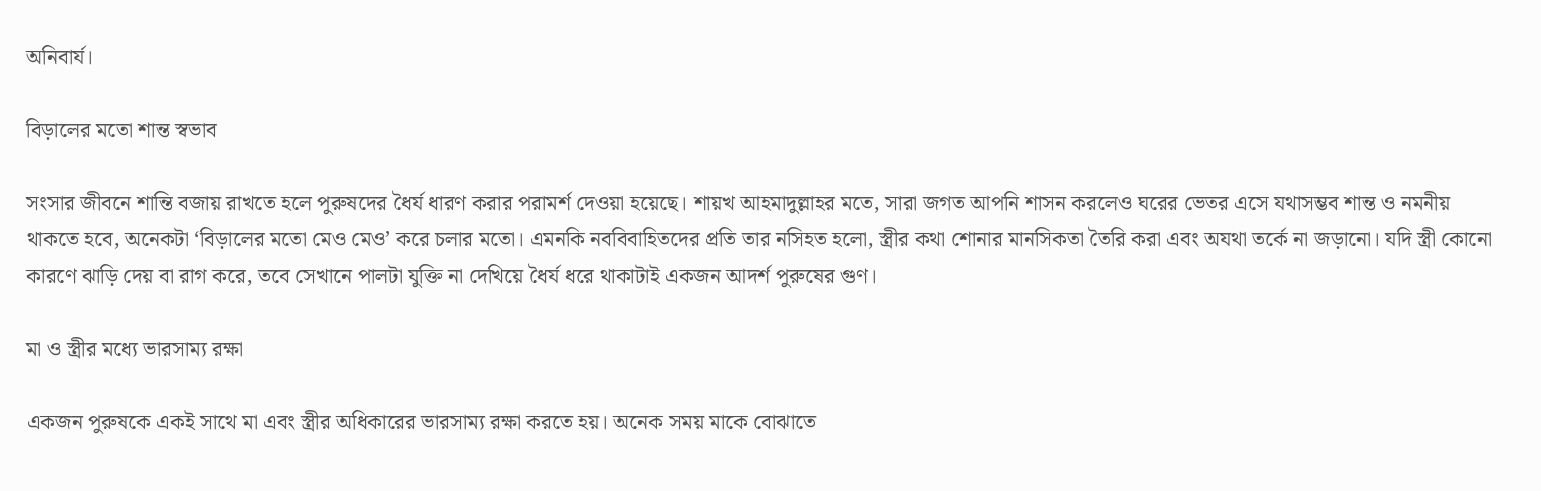অনিবার্য।

বিড়ালের মতো শান্ত স্বভাব

সংসার জীবনে শান্তি বজায় রাখতে হলে পুরুষদের ধৈর্য ধারণ করার পরামর্শ দেওয়া হয়েছে। শায়খ আহমাদুল্লাহর মতে, সারা জগত আপনি শাসন করলেও ঘরের ভেতর এসে যথাসম্ভব শান্ত ও নমনীয় থাকতে হবে, অনেকটা ‘বিড়ালের মতো মেও মেও’ করে চলার মতো। এমনকি নববিবাহিতদের প্রতি তার নসিহত হলো, স্ত্রীর কথা শোনার মানসিকতা তৈরি করা এবং অযথা তর্কে না জড়ানো। যদি স্ত্রী কোনো কারণে ঝাড়ি দেয় বা রাগ করে, তবে সেখানে পালটা যুক্তি না দেখিয়ে ধৈর্য ধরে থাকাটাই একজন আদর্শ পুরুষের গুণ।

মা ও স্ত্রীর মধ্যে ভারসাম্য রক্ষা

একজন পুরুষকে একই সাথে মা এবং স্ত্রীর অধিকারের ভারসাম্য রক্ষা করতে হয়। অনেক সময় মাকে বোঝাতে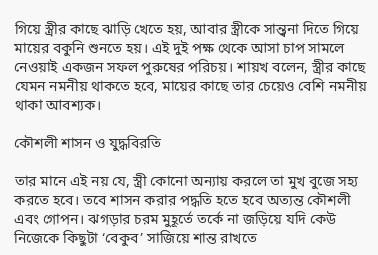গিয়ে স্ত্রীর কাছে ঝাড়ি খেতে হয়, আবার স্ত্রীকে সান্ত্বনা দিতে গিয়ে মায়ের বকুনি শুনতে হয়। এই দুই পক্ষ থেকে আসা চাপ সামলে নেওয়াই একজন সফল পুরুষের পরিচয়। শায়খ বলেন, স্ত্রীর কাছে যেমন নমনীয় থাকতে হবে, মায়ের কাছে তার চেয়েও বেশি নমনীয় থাকা আবশ্যক।

কৌশলী শাসন ও যুদ্ধবিরতি

তার মানে এই নয় যে, স্ত্রী কোনো অন্যায় করলে তা মুখ বুজে সহ্য করতে হবে। তবে শাসন করার পদ্ধতি হতে হবে অত্যন্ত কৌশলী এবং গোপন। ঝগড়ার চরম মুহূর্তে তর্কে না জড়িয়ে যদি কেউ নিজেকে কিছুটা ‘বেকুব’ সাজিয়ে শান্ত রাখতে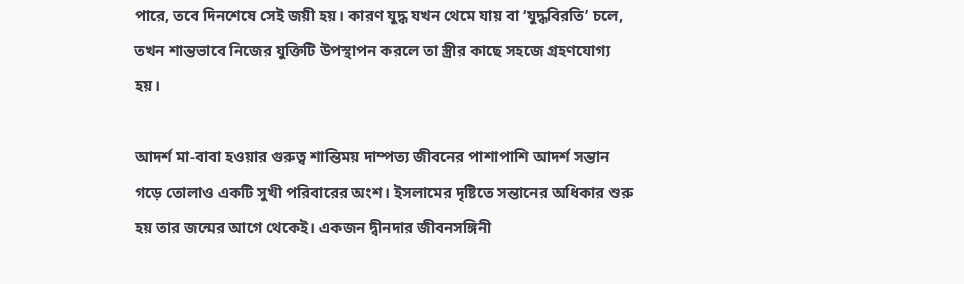পারে, তবে দিনশেষে সেই জয়ী হয়। কারণ যুদ্ধ যখন থেমে যায় বা ‘যুদ্ধবিরতি’ চলে, তখন শান্তভাবে নিজের যুক্তিটি উপস্থাপন করলে তা স্ত্রীর কাছে সহজে গ্রহণযোগ্য হয়।

আদর্শ মা-বাবা হওয়ার গুরুত্ব শান্তিময় দাম্পত্য জীবনের পাশাপাশি আদর্শ সন্তান গড়ে তোলাও একটি সুখী পরিবারের অংশ। ইসলামের দৃষ্টিতে সন্তানের অধিকার শুরু হয় তার জন্মের আগে থেকেই। একজন দ্বীনদার জীবনসঙ্গিনী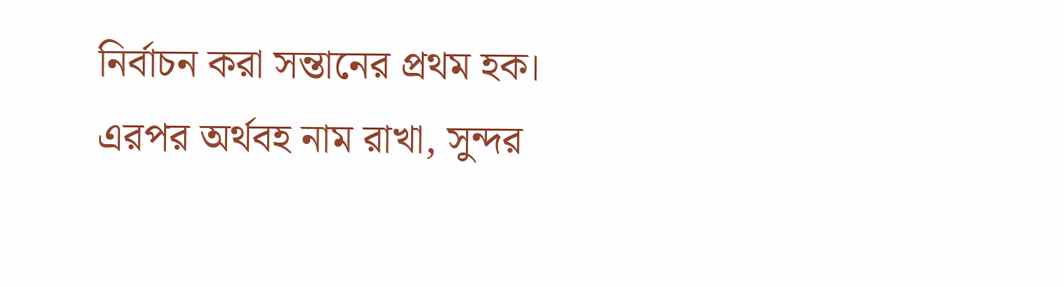নির্বাচন করা সন্তানের প্রথম হক। এরপর অর্থবহ নাম রাখা, সুন্দর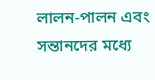লালন-পালন এবং সন্তানদের মধ্যে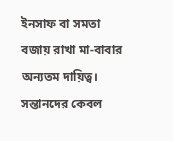ইনসাফ বা সমতা বজায় রাখা মা-বাবার অন্যতম দায়িত্ব। সন্তানদের কেবল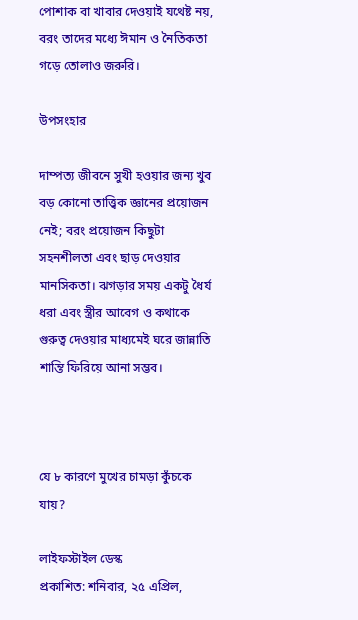পোশাক বা খাবার দেওয়াই যথেষ্ট নয়, বরং তাদের মধ্যে ঈমান ও নৈতিকতা গড়ে তোলাও জরুরি।

উপসংহার

দাম্পত্য জীবনে সুখী হওয়ার জন্য খুব বড় কোনো তাত্ত্বিক জ্ঞানের প্রয়োজন নেই; বরং প্রয়োজন কিছুটা সহনশীলতা এবং ছাড় দেওয়ার মানসিকতা। ঝগড়ার সময় একটু ধৈর্য ধরা এবং স্ত্রীর আবেগ ও কথাকে গুরুত্ব দেওয়ার মাধ্যমেই ঘরে জান্নাতি শান্তি ফিরিয়ে আনা সম্ভব।



যে ৮ কারণে মুখের চামড়া কুঁচকে যায়?

লাইফস্টাইল ডেস্ক
প্রকাশিত: শনিবার, ২৫ এপ্রিল,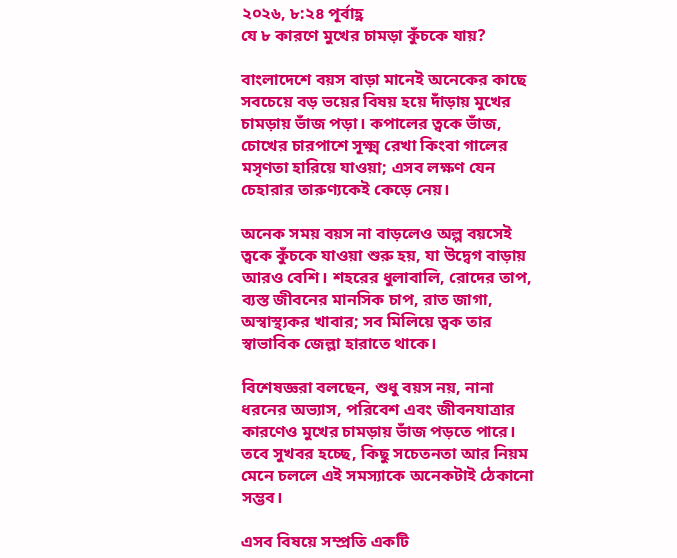২০২৬, ৮:২৪ পূর্বাহ্ণ
যে ৮ কারণে মুখের চামড়া কুঁচকে যায়?

বাংলাদেশে বয়স বাড়া মানেই অনেকের কাছে সবচেয়ে বড় ভয়ের বিষয় হয়ে দাঁড়ায় মুখের চামড়ায় ভাঁজ পড়া। কপালের ত্বকে ভাঁজ, চোখের চারপাশে সূক্ষ্ম রেখা কিংবা গালের মসৃণতা হারিয়ে যাওয়া; এসব লক্ষণ যেন চেহারার তারুণ্যকেই কেড়ে নেয়।

অনেক সময় বয়স না বাড়লেও অল্প বয়সেই ত্বকে কুঁচকে যাওয়া শুরু হয়, যা উদ্বেগ বাড়ায় আরও বেশি। শহরের ধুলাবালি, রোদের তাপ, ব্যস্ত জীবনের মানসিক চাপ, রাত জাগা, অস্বাস্থ্যকর খাবার; সব মিলিয়ে ত্বক তার স্বাভাবিক জেল্লা হারাতে থাকে।

বিশেষজ্ঞরা বলছেন, শুধু বয়স নয়, নানা ধরনের অভ্যাস, পরিবেশ এবং জীবনযাত্রার কারণেও মুখের চামড়ায় ভাঁজ পড়তে পারে। তবে সুখবর হচ্ছে, কিছু সচেতনতা আর নিয়ম মেনে চললে এই সমস্যাকে অনেকটাই ঠেকানো সম্ভব।

এসব বিষয়ে সম্প্রতি একটি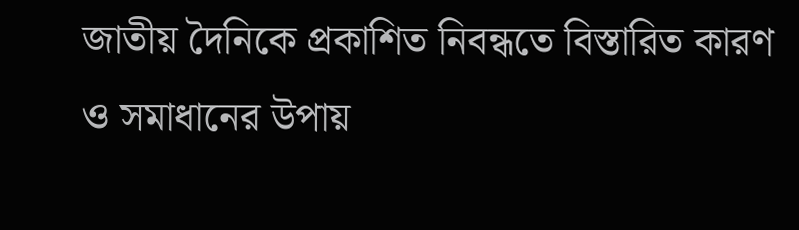জাতীয় দৈনিকে প্রকাশিত নিবন্ধতে বিস্তারিত কারণ ও সমাধানের উপায়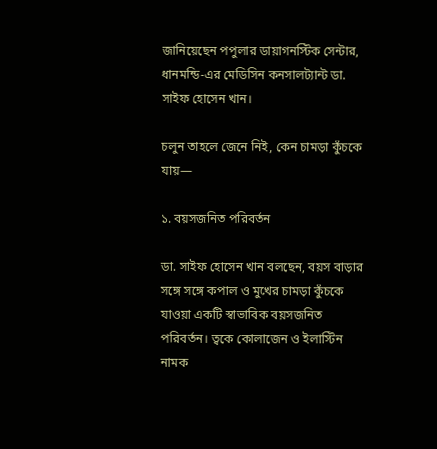জানিয়েছেন পপুলার ডায়াগনস্টিক সেন্টার, ধানমন্ডি-এর মেডিসিন কনসালট্যান্ট ডা. সাইফ হোসেন খান।

চলুন তাহলে জেনে নিই, কেন চামড়া কুঁচকে যায়—

১. বয়সজনিত পরিবর্তন

ডা. সাইফ হোসেন খান বলছেন, বয়স বাড়ার সঙ্গে সঙ্গে কপাল ও মুখের চামড়া কুঁচকে যাওয়া একটি স্বাভাবিক বয়সজনিত পরিবর্তন। ত্বকে কোলাজেন ও ইলাস্টিন নামক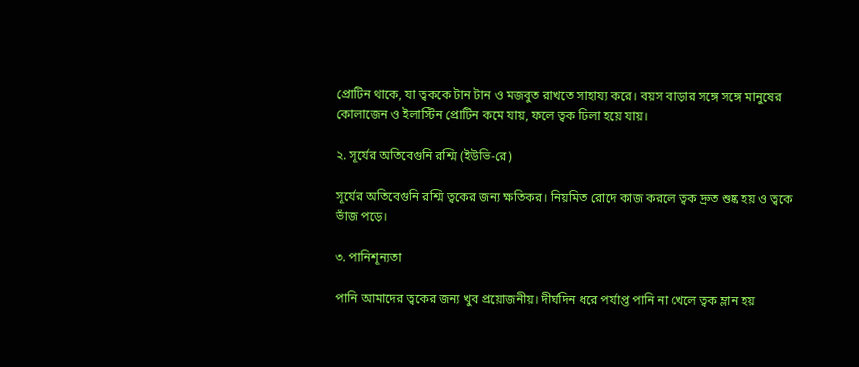প্রোটিন থাকে, যা ত্বককে টান টান ও মজবুত রাখতে সাহায্য করে। বয়স বাড়ার সঙ্গে সঙ্গে মানুষের কোলাজেন ও ইলাস্টিন প্রোটিন কমে যায়, ফলে ত্বক ঢিলা হয়ে যায়।

২. সূর্যের অতিবেগুনি রশ্মি (ইউভি-রে)

সূর্যের অতিবেগুনি রশ্মি ত্বকের জন্য ক্ষতিকর। নিয়মিত রোদে কাজ করলে ত্বক দ্রুত শুষ্ক হয় ও ত্বকে ভাঁজ পড়ে।

৩. পানিশূন্যতা

পানি আমাদের ত্বকের জন্য খুব প্রয়োজনীয়। দীর্ঘদিন ধরে পর্যাপ্ত পানি না খেলে ত্বক ম্লান হয়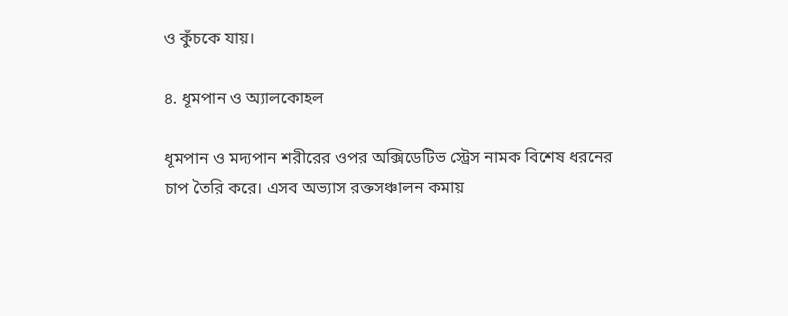ও কুঁচকে যায়।

৪. ধূমপান ও অ্যালকোহল

ধূমপান ও মদ্যপান শরীরের ওপর অক্সিডেটিভ স্ট্রেস নামক বিশেষ ধরনের চাপ তৈরি করে। এসব অভ্যাস রক্তসঞ্চালন কমায়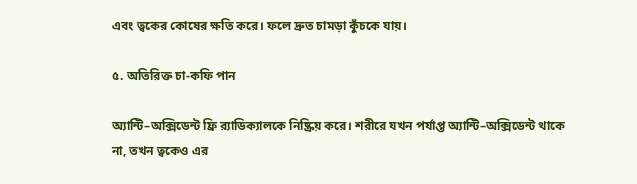এবং ত্বকের কোষের ক্ষতি করে। ফলে দ্রুত চামড়া কুঁচকে যায়।

৫. অতিরিক্ত চা-কফি পান

অ্যান্টি–অক্সিডেন্ট ফ্রি র‍্যাডিক্যালকে নিষ্ক্রিয় করে। শরীরে যখন পর্যাপ্ত অ্যান্টি–অক্সিডেন্ট থাকে না, তখন ত্বকেও এর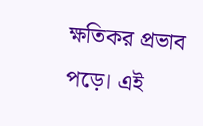ক্ষতিকর প্রভাব পড়ে। এই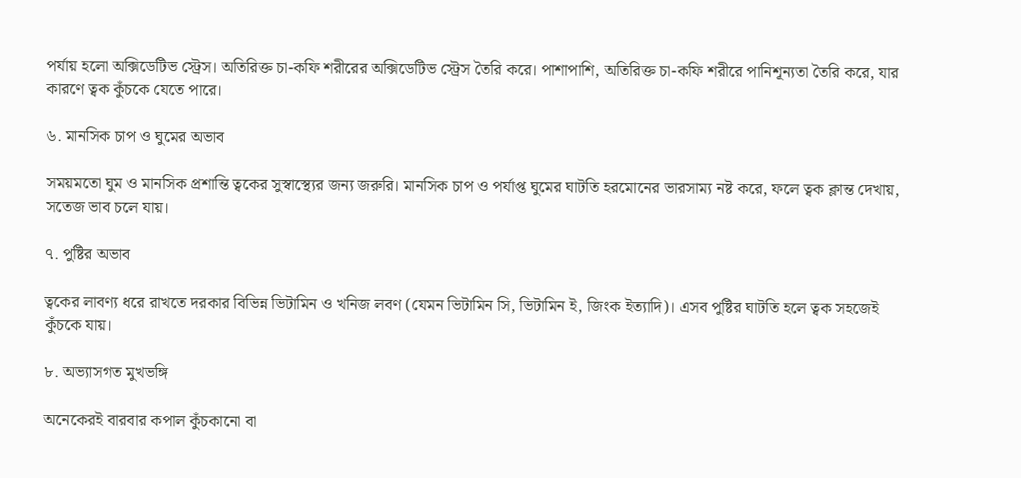পর্যায় হলো অক্সিডেটিভ স্ট্রেস। অতিরিক্ত চা-কফি শরীরের অক্সিডেটিভ স্ট্রেস তৈরি করে। পাশাপাশি, অতিরিক্ত চা-কফি শরীরে পানিশূন্যতা তৈরি করে, যার কারণে ত্বক কুঁচকে যেতে পারে।

৬. মানসিক চাপ ও ঘুমের অভাব

সময়মতো ঘুম ও মানসিক প্রশান্তি ত্বকের সুস্বাস্থ্যের জন্য জরুরি। মানসিক চাপ ও পর্যাপ্ত ঘুমের ঘাটতি হরমোনের ভারসাম্য নষ্ট করে, ফলে ত্বক ক্লান্ত দেখায়, সতেজ ভাব চলে যায়।

৭. পুষ্টির অভাব

ত্বকের লাবণ্য ধরে রাখতে দরকার বিভিন্ন ভিটামিন ও খনিজ লবণ (যেমন ভিটামিন সি, ভিটামিন ই, জিংক ইত্যাদি)। এসব পুষ্টির ঘাটতি হলে ত্বক সহজেই কুঁচকে যায়।

৮. অভ্যাসগত মুখভঙ্গি

অনেকেরই বারবার কপাল কুঁচকানো বা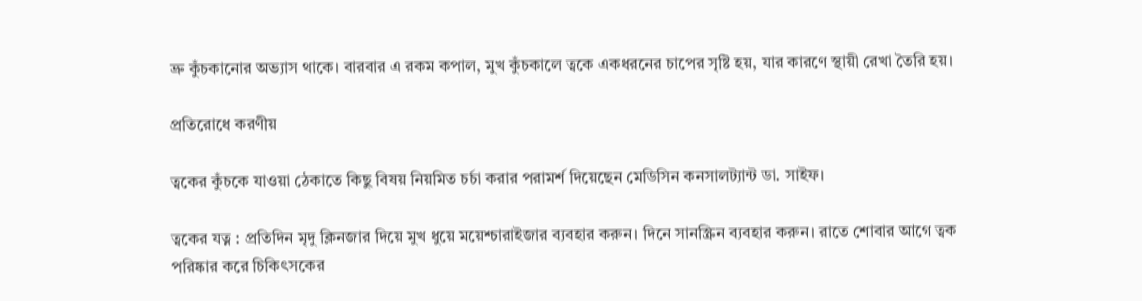ভ্রু কুঁচকানোর অভ্যাস থাকে। বারবার এ রকম কপাল, মুখ কুঁচকালে ত্বকে একধরনের চাপের সৃষ্টি হয়, যার কারণে স্থায়ী রেখা তৈরি হয়।

প্রতিরোধে করণীয়

ত্বকের কুঁচকে যাওয়া ঠেকাতে কিছু বিষয় নিয়মিত চর্চা করার পরামর্শ দিয়েছেন মেডিসিন কনসালট্যান্ট ডা. সাইফ।

ত্বকের যত্ন : প্রতিদিন মৃদু ক্লিনজার দিয়ে মুখ ধুয়ে ময়েশ্চারাইজার ব্যবহার করুন। দিনে সানস্ক্রিন ব্যবহার করুন। রাতে শোবার আগে ত্বক পরিষ্কার করে চিকিৎসকের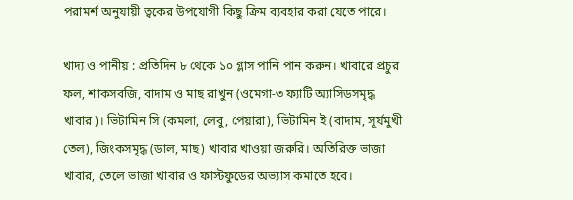পরামর্শ অনুযায়ী ত্বকের উপযোগী কিছু ক্রিম ব্যবহার করা যেতে পারে।

খাদ্য ও পানীয় : প্রতিদিন ৮ থেকে ১০ গ্লাস পানি পান করুন। খাবারে প্রচুর ফল, শাকসবজি, বাদাম ও মাছ রাখুন (ওমেগা-৩ ফ্যাটি অ্যাসিডসমৃদ্ধ খাবার)। ভিটামিন সি (কমলা, লেবু, পেয়ারা), ভিটামিন ই (বাদাম, সূর্যমুখী তেল), জিংকসমৃদ্ধ (ডাল, মাছ) খাবার খাওয়া জরুরি। অতিরিক্ত ভাজা খাবার, তেলে ভাজা খাবার ও ফাস্টফুডের অভ্যাস কমাতে হবে।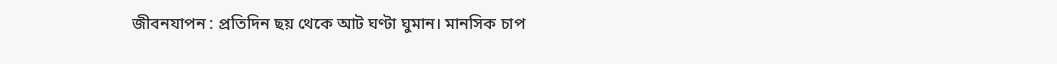জীবনযাপন : প্রতিদিন ছয় থেকে আট ঘণ্টা ঘুমান। মানসিক চাপ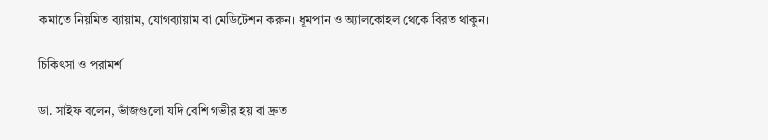কমাতে নিয়মিত ব্যায়াম, যোগব্যায়াম বা মেডিটেশন করুন। ধূমপান ও অ্যালকোহল থেকে বিরত থাকুন।

চিকিৎসা ও পরামর্শ

ডা. সাইফ বলেন, ভাঁজগুলো যদি বেশি গভীর হয় বা দ্রুত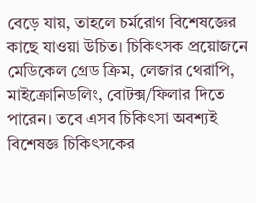বেড়ে যায়, তাহলে চর্মরোগ বিশেষজ্ঞের কাছে যাওয়া উচিত। চিকিৎসক প্রয়োজনে মেডিকেল গ্রেড ক্রিম, লেজার থেরাপি, মাইক্রোনিডলিং, বোটক্স/ফিলার দিতে পারেন। তবে এসব চিকিৎসা অবশ্যই বিশেষজ্ঞ চিকিৎসকের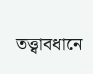তত্ত্বাবধানে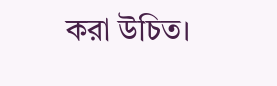করা উচিত।